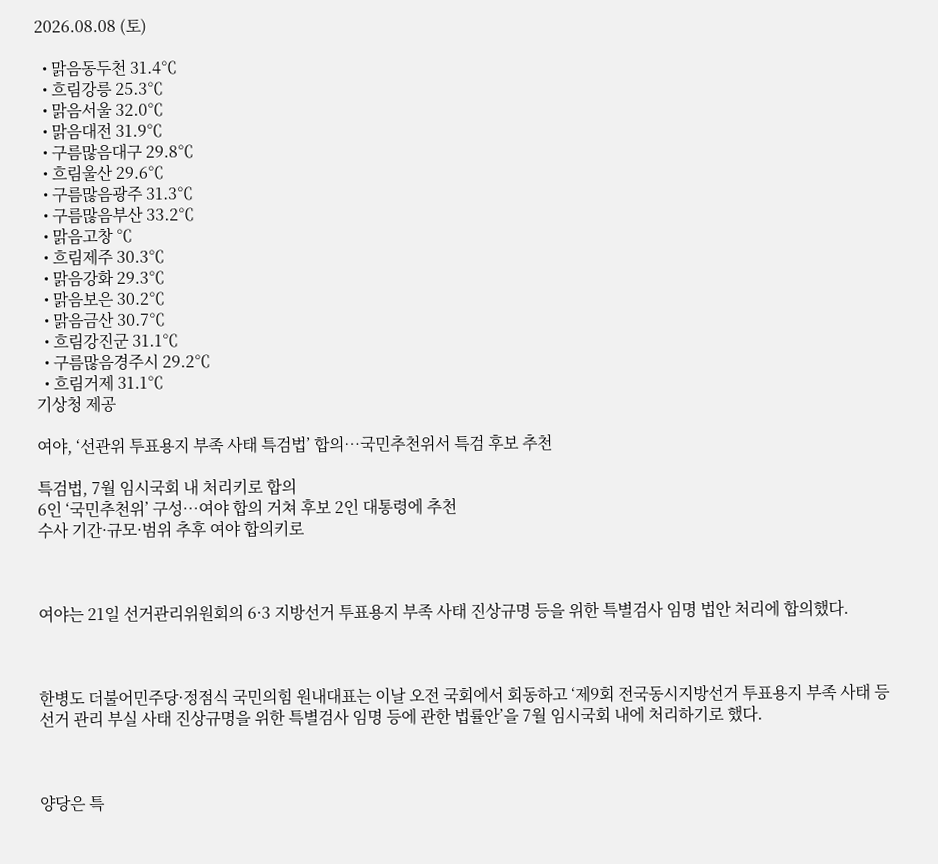2026.08.08 (토)

  • 맑음동두천 31.4℃
  • 흐림강릉 25.3℃
  • 맑음서울 32.0℃
  • 맑음대전 31.9℃
  • 구름많음대구 29.8℃
  • 흐림울산 29.6℃
  • 구름많음광주 31.3℃
  • 구름많음부산 33.2℃
  • 맑음고창 ℃
  • 흐림제주 30.3℃
  • 맑음강화 29.3℃
  • 맑음보은 30.2℃
  • 맑음금산 30.7℃
  • 흐림강진군 31.1℃
  • 구름많음경주시 29.2℃
  • 흐림거제 31.1℃
기상청 제공

여야, ‘선관위 투표용지 부족 사태 특검법’ 합의…국민추천위서 특검 후보 추천

특검법, 7월 임시국회 내 처리키로 합의
6인 ‘국민추천위’ 구성…여야 합의 거쳐 후보 2인 대통령에 추천
수사 기간·규모·범위 추후 여야 합의키로



여야는 21일 선거관리위원회의 6·3 지방선거 투표용지 부족 사태 진상규명 등을 위한 특별검사 임명 법안 처리에 합의했다.



한병도 더불어민주당·정점식 국민의힘 원내대표는 이날 오전 국회에서 회동하고 ‘제9회 전국동시지방선거 투표용지 부족 사태 등 선거 관리 부실 사태 진상규명을 위한 특별검사 임명 등에 관한 법률안’을 7월 임시국회 내에 처리하기로 했다.



양당은 특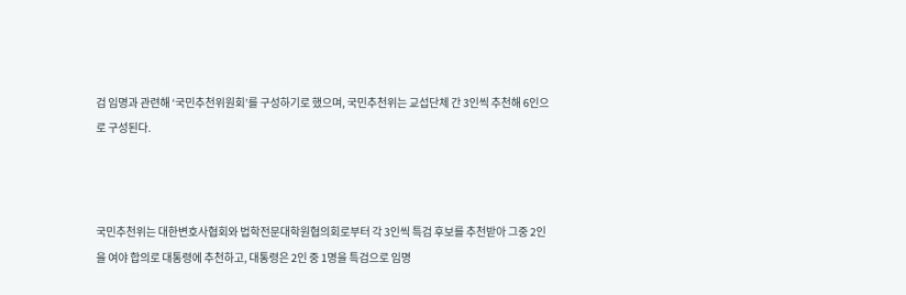검 임명과 관련해 ‘국민추천위원회’를 구성하기로 했으며, 국민추천위는 교섭단체 간 3인씩 추천해 6인으로 구성된다.



국민추천위는 대한변호사협회와 법학전문대학원협의회로부터 각 3인씩 특검 후보를 추천받아 그중 2인을 여야 합의로 대통령에 추천하고, 대통령은 2인 중 1명을 특검으로 임명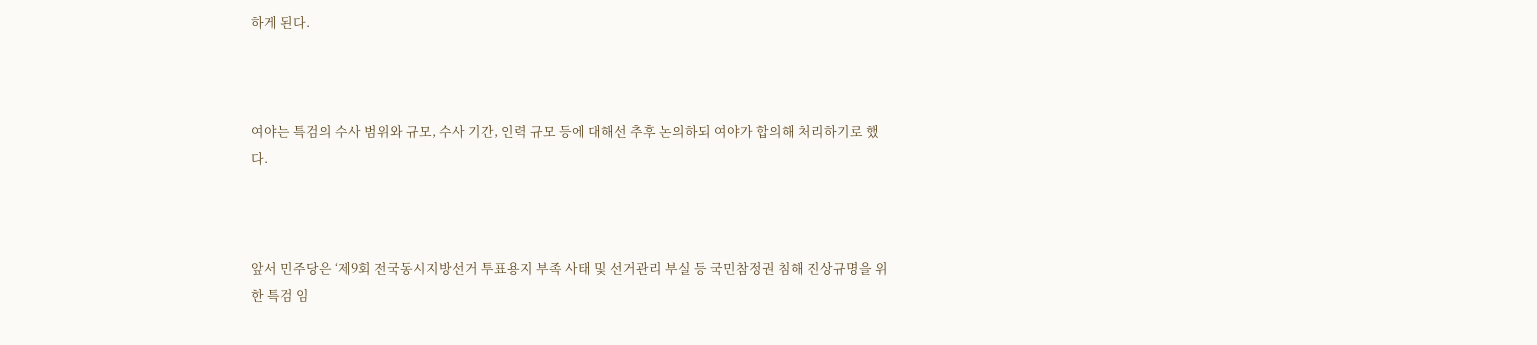하게 된다.



여야는 특검의 수사 범위와 규모, 수사 기간, 인력 규모 등에 대해선 추후 논의하되 여야가 합의해 처리하기로 했다.



앞서 민주당은 ‘제9회 전국동시지방선거 투표용지 부족 사태 및 선거관리 부실 등 국민참정권 침해 진상규명을 위한 특검 임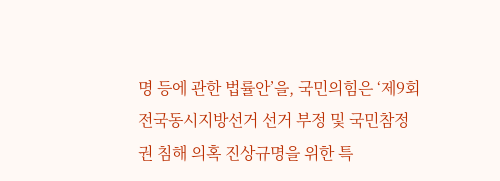명 등에 관한 법률안’을, 국민의힘은 ‘제9회 전국동시지방선거 선거 부정 및 국민참정권 침해 의혹 진상규명을 위한 특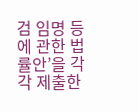검 임명 등에 관한 법률안’을 각각 제출한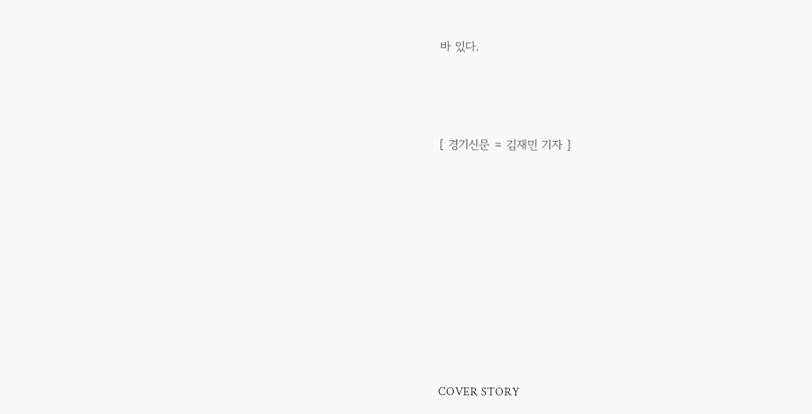바 있다.



[ 경기신문 = 김재민 기자 ]









COVER STORY